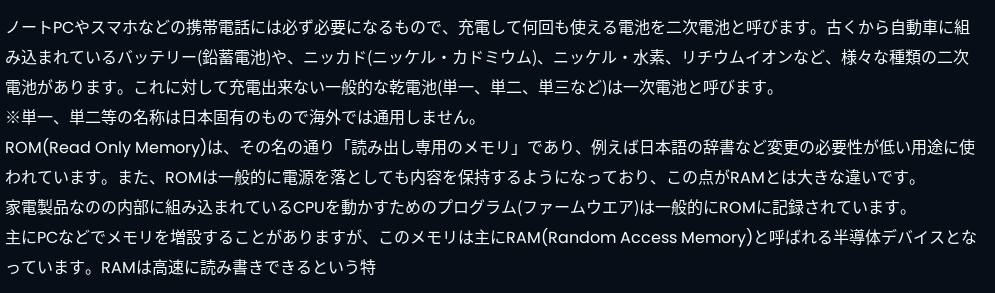ノートPCやスマホなどの携帯電話には必ず必要になるもので、充電して何回も使える電池を二次電池と呼びます。古くから自動車に組み込まれているバッテリー(鉛蓄電池)や、ニッカド(ニッケル・カドミウム)、ニッケル・水素、リチウムイオンなど、様々な種類の二次電池があります。これに対して充電出来ない一般的な乾電池(単一、単二、単三など)は一次電池と呼びます。
※単一、単二等の名称は日本固有のもので海外では通用しません。
ROM(Read Only Memory)は、その名の通り「読み出し専用のメモリ」であり、例えば日本語の辞書など変更の必要性が低い用途に使われています。また、ROMは一般的に電源を落としても内容を保持するようになっており、この点がRAMとは大きな違いです。
家電製品なのの内部に組み込まれているCPUを動かすためのプログラム(ファームウエア)は一般的にROMに記録されています。
主にPCなどでメモリを増設することがありますが、このメモリは主にRAM(Random Access Memory)と呼ばれる半導体デバイスとなっています。RAMは高速に読み書きできるという特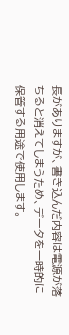長がありますが、書き込んだ内容は電源が落ちると消えてしまうため、データを一時的に保管する用途で使用します。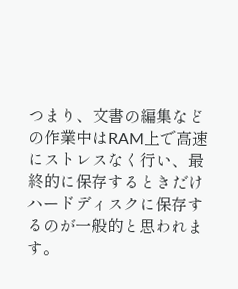つまり、文書の編集などの作業中はRAM上で高速にストレスなく行い、最終的に保存するときだけハードディスクに保存するのが一般的と思われます。